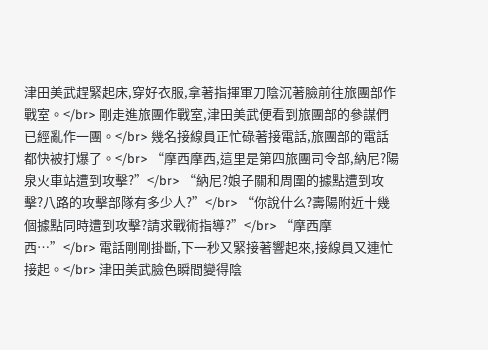津田美武趕緊起床,穿好衣服,拿著指揮軍刀陰沉著臉前往旅團部作戰室。</br> 剛走進旅團作戰室,津田美武便看到旅團部的參謀們已經亂作一團。</br> 幾名接線員正忙碌著接電話,旅團部的電話都快被打爆了。</br> “摩西摩西,這里是第四旅團司令部,納尼?陽泉火車站遭到攻擊?”</br> “納尼?娘子關和周圍的據點遭到攻擊?八路的攻擊部隊有多少人?”</br> “你說什么?壽陽附近十幾個據點同時遭到攻擊?請求戰術指導?”</br> “摩西摩西…”</br> 電話剛剛掛斷,下一秒又緊接著響起來,接線員又連忙接起。</br> 津田美武臉色瞬間變得陰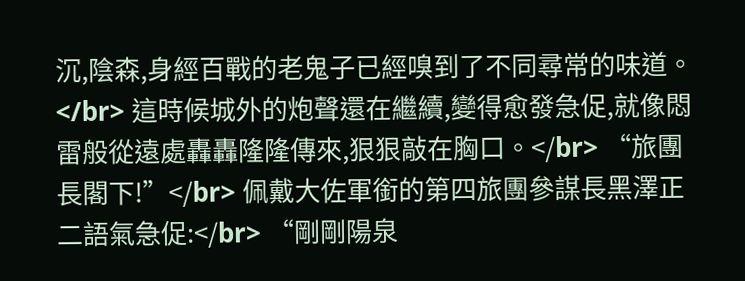沉,陰森,身經百戰的老鬼子已經嗅到了不同尋常的味道。</br> 這時候城外的炮聲還在繼續,變得愈發急促,就像悶雷般從遠處轟轟隆隆傳來,狠狠敲在胸口。</br> “旅團長閣下!”</br> 佩戴大佐軍銜的第四旅團參謀長黑澤正二語氣急促:</br> “剛剛陽泉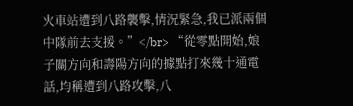火車站遭到八路襲擊,情況緊急,我已派兩個中隊前去支援。”</br> “從零點開始,娘子關方向和壽陽方向的據點打來幾十通電話,均稱遭到八路攻擊,八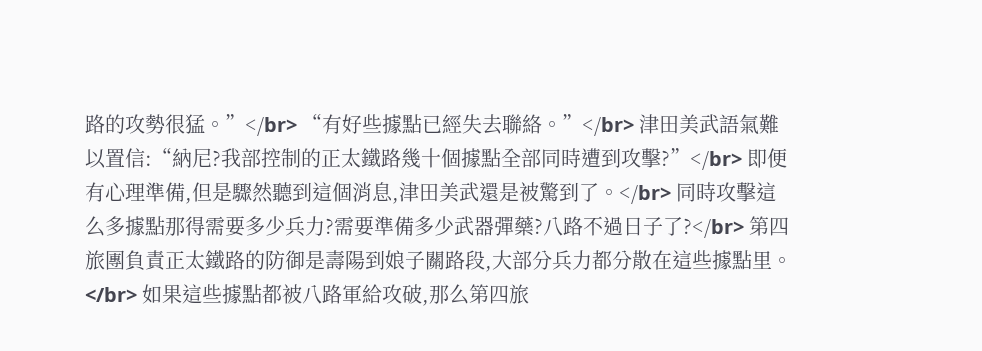路的攻勢很猛。”</br> “有好些據點已經失去聯絡。”</br> 津田美武語氣難以置信:“納尼?我部控制的正太鐵路幾十個據點全部同時遭到攻擊?”</br> 即便有心理準備,但是驟然聽到這個消息,津田美武還是被驚到了。</br> 同時攻擊這么多據點那得需要多少兵力?需要準備多少武器彈藥?八路不過日子了?</br> 第四旅團負責正太鐵路的防御是壽陽到娘子關路段,大部分兵力都分散在這些據點里。</br> 如果這些據點都被八路軍給攻破,那么第四旅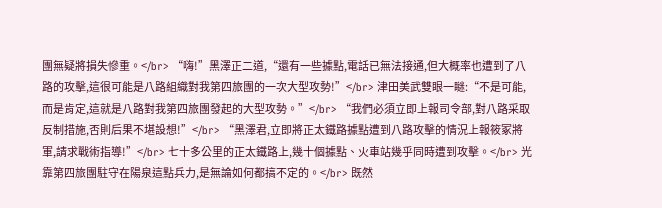團無疑將損失慘重。</br> “嗨!”黑澤正二道,“還有一些據點,電話已無法接通,但大概率也遭到了八路的攻擊,這很可能是八路組織對我第四旅團的一次大型攻勢!”</br> 津田美武雙眼一瞇:“不是可能,而是肯定,這就是八路對我第四旅團發起的大型攻勢。”</br> “我們必須立即上報司令部,對八路采取反制措施,否則后果不堪設想!”</br> “黑澤君,立即將正太鐵路據點遭到八路攻擊的情況上報筱冢將軍,請求戰術指導!”</br> 七十多公里的正太鐵路上,幾十個據點、火車站幾乎同時遭到攻擊。</br> 光靠第四旅團駐守在陽泉這點兵力,是無論如何都搞不定的。</br> 既然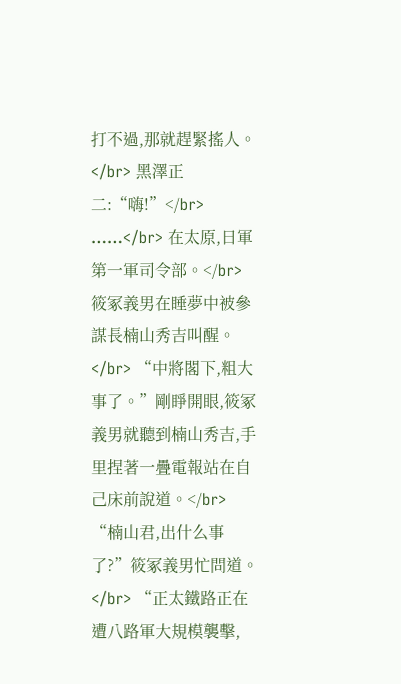打不過,那就趕緊搖人。</br> 黑澤正二:“嗨!”</br> ……</br> 在太原,日軍第一軍司令部。</br> 筱冢義男在睡夢中被參謀長楠山秀吉叫醒。</br> “中將閣下,粗大事了。”剛睜開眼,筱冢義男就聽到楠山秀吉,手里捏著一疊電報站在自己床前說道。</br> “楠山君,出什么事了?”筱冢義男忙問道。</br> “正太鐵路正在遭八路軍大規模襲擊,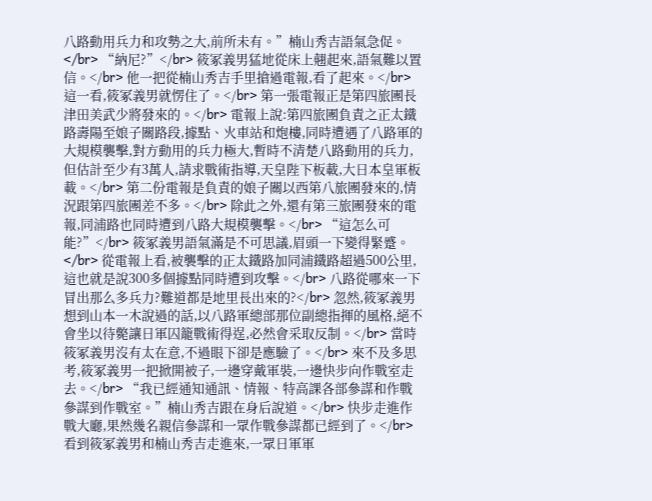八路動用兵力和攻勢之大,前所未有。”楠山秀吉語氣急促。</br> “納尼?”</br> 筱冢義男猛地從床上翹起來,語氣難以置信。</br> 他一把從楠山秀吉手里搶過電報,看了起來。</br> 這一看,筱冢義男就愣住了。</br> 第一張電報正是第四旅團長津田美武少將發來的。</br> 電報上說:第四旅團負責之正太鐵路壽陽至娘子關路段,據點、火車站和炮樓,同時遭遇了八路軍的大規模襲擊,對方動用的兵力極大,暫時不清楚八路動用的兵力,但估計至少有3萬人,請求戰術指導,天皇陛下板載,大日本皇軍板載。</br> 第二份電報是負責的娘子關以西第八旅團發來的,情況跟第四旅團差不多。</br> 除此之外,還有第三旅團發來的電報,同浦路也同時遭到八路大規模襲擊。</br> “這怎么可能?”</br> 筱冢義男語氣滿是不可思議,眉頭一下變得緊蹙。</br> 從電報上看,被襲擊的正太鐵路加同浦鐵路超過500公里,這也就是說300多個據點同時遭到攻擊。</br> 八路從哪來一下冒出那么多兵力?難道都是地里長出來的?</br> 忽然,筱冢義男想到山本一木說過的話,以八路軍總部那位副總指揮的風格,絕不會坐以待斃讓日軍囚籠戰術得逞,必然會采取反制。</br> 當時筱冢義男沒有太在意,不過眼下卻是應驗了。</br> 來不及多思考,筱冢義男一把掀開被子,一邊穿戴軍裝,一邊快步向作戰室走去。</br> “我已經通知通訊、情報、特高課各部參謀和作戰參謀到作戰室。”楠山秀吉跟在身后說道。</br> 快步走進作戰大廳,果然幾名親信參謀和一眾作戰參謀都已經到了。</br> 看到筱冢義男和楠山秀吉走進來,一眾日軍軍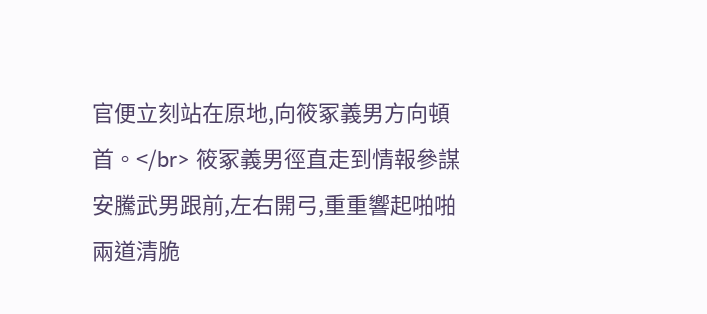官便立刻站在原地,向筱冢義男方向頓首。</br> 筱冢義男徑直走到情報參謀安騰武男跟前,左右開弓,重重響起啪啪兩道清脆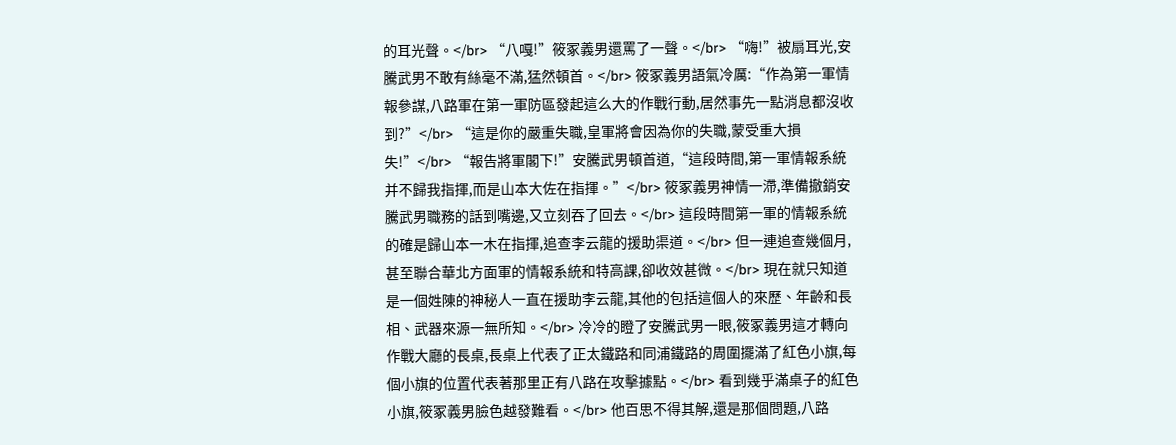的耳光聲。</br> “八嘎!”筱冢義男還罵了一聲。</br> “嗨!”被扇耳光,安騰武男不敢有絲毫不滿,猛然頓首。</br> 筱冢義男語氣冷厲:“作為第一軍情報參謀,八路軍在第一軍防區發起這么大的作戰行動,居然事先一點消息都沒收到?”</br> “這是你的嚴重失職,皇軍將會因為你的失職,蒙受重大損失!”</br> “報告將軍閣下!”安騰武男頓首道,“這段時間,第一軍情報系統并不歸我指揮,而是山本大佐在指揮。”</br> 筱冢義男神情一滯,準備撤銷安騰武男職務的話到嘴邊,又立刻吞了回去。</br> 這段時間第一軍的情報系統的確是歸山本一木在指揮,追查李云龍的援助渠道。</br> 但一連追查幾個月,甚至聯合華北方面軍的情報系統和特高課,卻收效甚微。</br> 現在就只知道是一個姓陳的神秘人一直在援助李云龍,其他的包括這個人的來歷、年齡和長相、武器來源一無所知。</br> 冷冷的瞪了安騰武男一眼,筱冢義男這才轉向作戰大廳的長桌,長桌上代表了正太鐵路和同浦鐵路的周圍擺滿了紅色小旗,每個小旗的位置代表著那里正有八路在攻擊據點。</br> 看到幾乎滿桌子的紅色小旗,筱冢義男臉色越發難看。</br> 他百思不得其解,還是那個問題,八路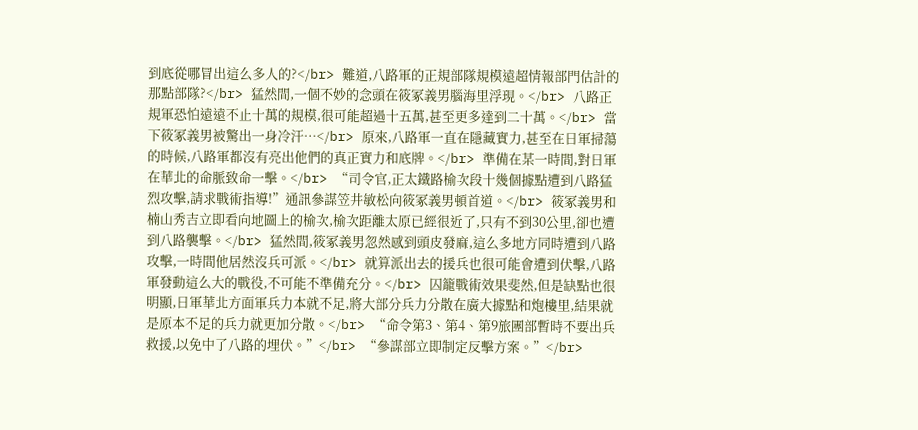到底從哪冒出這么多人的?</br> 難道,八路軍的正規部隊規模遠超情報部門估計的那點部隊?</br> 猛然間,一個不妙的念頭在筱冢義男腦海里浮現。</br> 八路正規軍恐怕遠遠不止十萬的規模,很可能超過十五萬,甚至更多達到二十萬。</br> 當下筱冢義男被驚出一身冷汗…</br> 原來,八路軍一直在隱藏實力,甚至在日軍掃蕩的時候,八路軍都沒有亮出他們的真正實力和底牌。</br> 準備在某一時間,對日軍在華北的命脈致命一擊。</br> “司令官,正太鐵路榆次段十幾個據點遭到八路猛烈攻擊,請求戰術指導!”通訊參謀笠井敏松向筱冢義男頓首道。</br> 筱冢義男和楠山秀吉立即看向地圖上的榆次,榆次距離太原已經很近了,只有不到30公里,卻也遭到八路襲擊。</br> 猛然間,筱冢義男忽然感到頭皮發麻,這么多地方同時遭到八路攻擊,一時間他居然沒兵可派。</br> 就算派出去的援兵也很可能會遭到伏擊,八路軍發動這么大的戰役,不可能不準備充分。</br> 囚籠戰術效果斐然,但是缺點也很明顯,日軍華北方面軍兵力本就不足,將大部分兵力分散在廣大據點和炮樓里,結果就是原本不足的兵力就更加分散。</br> “命令第3、第4、第9旅團部暫時不要出兵救援,以免中了八路的埋伏。”</br> “參謀部立即制定反擊方案。”</br>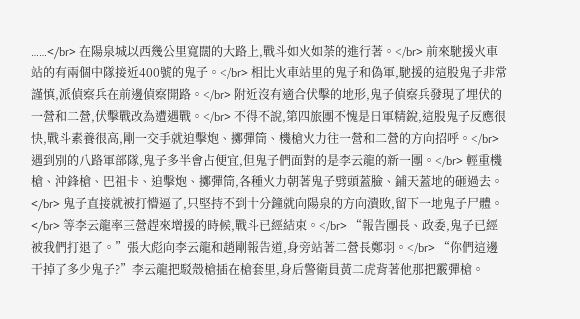……</br> 在陽泉城以西幾公里寬闊的大路上,戰斗如火如荼的進行著。</br> 前來馳援火車站的有兩個中隊接近400號的鬼子。</br> 相比火車站里的鬼子和偽軍,馳援的這股鬼子非常謹慎,派偵察兵在前邊偵察開路。</br> 附近沒有適合伏擊的地形,鬼子偵察兵發現了埋伏的一營和二營,伏擊戰改為遭遇戰。</br> 不得不說,第四旅團不愧是日軍精銳,這股鬼子反應很快,戰斗素養很高,剛一交手就迫擊炮、擲彈筒、機槍火力往一營和二營的方向招呼。</br> 遇到別的八路軍部隊,鬼子多半會占便宜,但鬼子們面對的是李云龍的新一團。</br> 輕重機槍、沖鋒槍、巴祖卡、迫擊炮、擲彈筒,各種火力朝著鬼子劈頭蓋臉、鋪天蓋地的砸過去。</br> 鬼子直接就被打懵逼了,只堅持不到十分鐘就向陽泉的方向潰敗,留下一地鬼子尸體。</br> 等李云龍率三營趕來增援的時候,戰斗已經結束。</br> “報告團長、政委,鬼子已經被我們打退了。”張大彪向李云龍和趙剛報告道,身旁站著二營長鄭羽。</br> “你們這邊干掉了多少鬼子?”李云龍把駁殼槍插在槍套里,身后警衛員黃二虎背著他那把霰彈槍。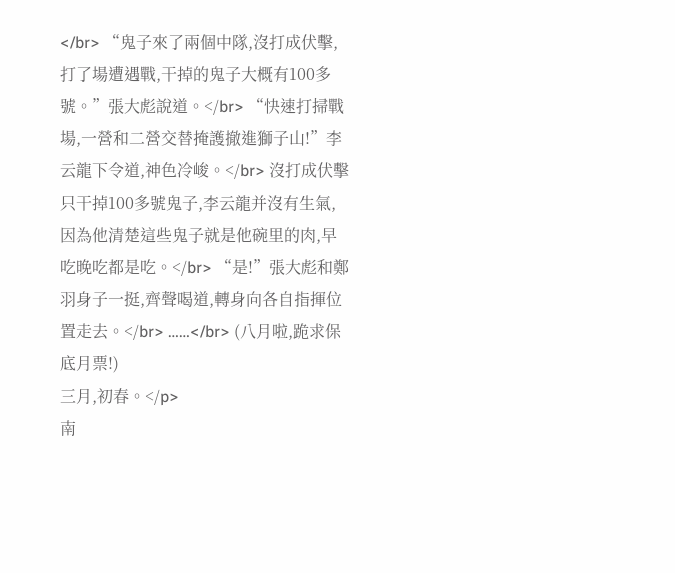</br> “鬼子來了兩個中隊,沒打成伏擊,打了場遭遇戰,干掉的鬼子大概有100多號。”張大彪說道。</br> “快速打掃戰場,一營和二營交替掩護撤進獅子山!”李云龍下令道,神色冷峻。</br> 沒打成伏擊只干掉100多號鬼子,李云龍并沒有生氣,因為他清楚這些鬼子就是他碗里的肉,早吃晚吃都是吃。</br> “是!”張大彪和鄭羽身子一挺,齊聲喝道,轉身向各自指揮位置走去。</br> ……</br> (八月啦,跪求保底月票!)
三月,初春。</p>
南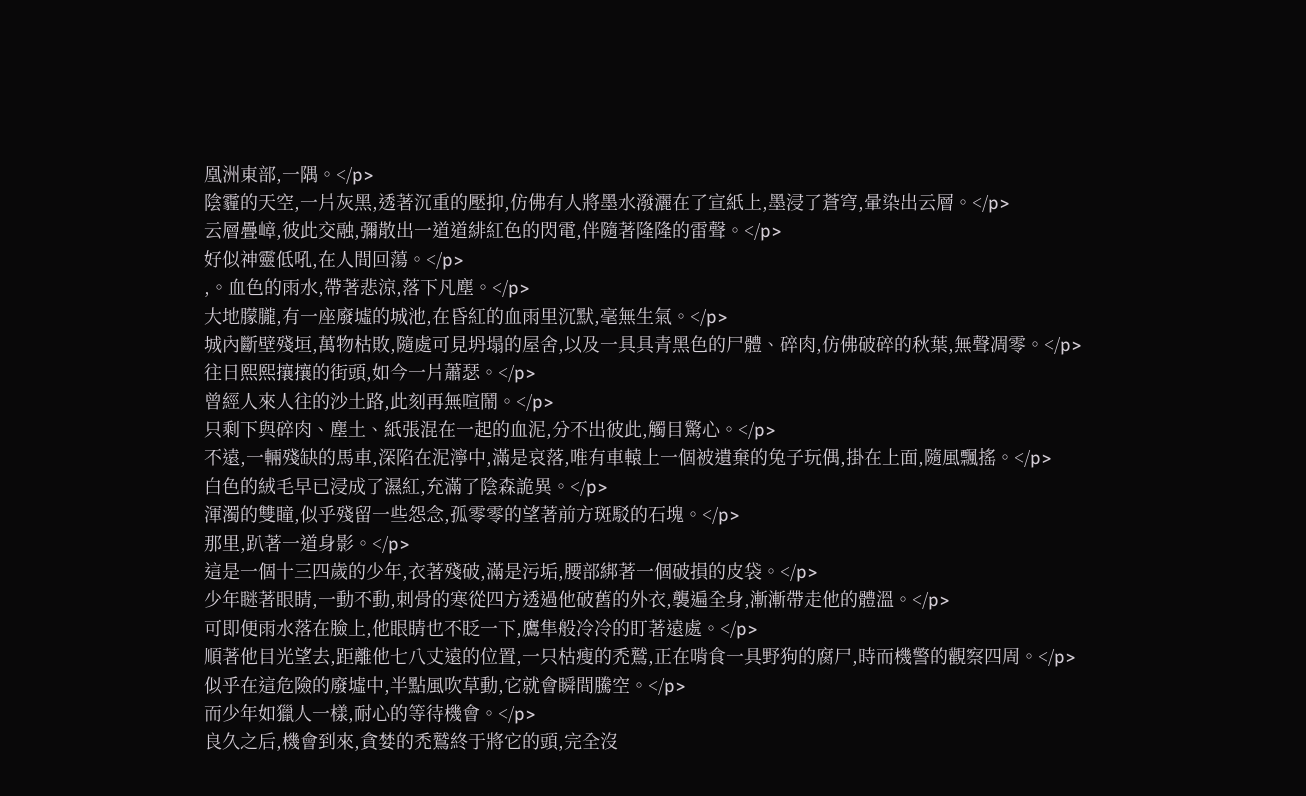凰洲東部,一隅。</p>
陰霾的天空,一片灰黑,透著沉重的壓抑,仿佛有人將墨水潑灑在了宣紙上,墨浸了蒼穹,暈染出云層。</p>
云層疊嶂,彼此交融,彌散出一道道緋紅色的閃電,伴隨著隆隆的雷聲。</p>
好似神靈低吼,在人間回蕩。</p>
,。血色的雨水,帶著悲涼,落下凡塵。</p>
大地朦朧,有一座廢墟的城池,在昏紅的血雨里沉默,毫無生氣。</p>
城內斷壁殘垣,萬物枯敗,隨處可見坍塌的屋舍,以及一具具青黑色的尸體、碎肉,仿佛破碎的秋葉,無聲凋零。</p>
往日熙熙攘攘的街頭,如今一片蕭瑟。</p>
曾經人來人往的沙土路,此刻再無喧鬧。</p>
只剩下與碎肉、塵土、紙張混在一起的血泥,分不出彼此,觸目驚心。</p>
不遠,一輛殘缺的馬車,深陷在泥濘中,滿是哀落,唯有車轅上一個被遺棄的兔子玩偶,掛在上面,隨風飄搖。</p>
白色的絨毛早已浸成了濕紅,充滿了陰森詭異。</p>
渾濁的雙瞳,似乎殘留一些怨念,孤零零的望著前方斑駁的石塊。</p>
那里,趴著一道身影。</p>
這是一個十三四歲的少年,衣著殘破,滿是污垢,腰部綁著一個破損的皮袋。</p>
少年瞇著眼睛,一動不動,刺骨的寒從四方透過他破舊的外衣,襲遍全身,漸漸帶走他的體溫。</p>
可即便雨水落在臉上,他眼睛也不眨一下,鷹隼般冷冷的盯著遠處。</p>
順著他目光望去,距離他七八丈遠的位置,一只枯瘦的禿鷲,正在啃食一具野狗的腐尸,時而機警的觀察四周。</p>
似乎在這危險的廢墟中,半點風吹草動,它就會瞬間騰空。</p>
而少年如獵人一樣,耐心的等待機會。</p>
良久之后,機會到來,貪婪的禿鷲終于將它的頭,完全沒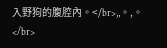入野狗的腹腔內。</br>,,。,。</br>